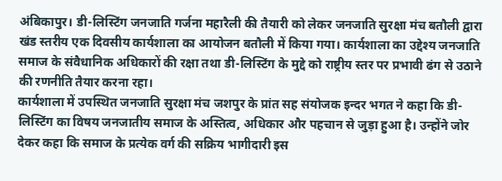अंबिकापुर। डी-लिस्टिंग जनजाति गर्जना महारैली की तैयारी को लेकर जनजाति सुरक्षा मंच बतौली द्वारा खंड स्तरीय एक दिवसीय कार्यशाला का आयोजन बतौली में किया गया। कार्यशाला का उद्देश्य जनजाति समाज के संवैधानिक अधिकारों की रक्षा तथा डी-लिस्टिंग के मुद्दे को राष्ट्रीय स्तर पर प्रभावी ढंग से उठाने की रणनीति तैयार करना रहा।
कार्यशाला में उपस्थित जनजाति सुरक्षा मंच जशपुर के प्रांत सह संयोजक इन्दर भगत ने कहा कि डी-लिस्टिंग का विषय जनजातीय समाज के अस्तित्व, अधिकार और पहचान से जुड़ा हुआ है। उन्होंने जोर देकर कहा कि समाज के प्रत्येक वर्ग की सक्रिय भागीदारी इस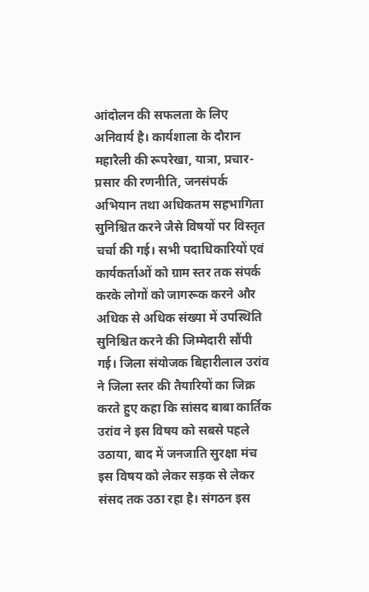आंदोलन की सफलता के लिए अनिवार्य है। कार्यशाला के दौरान महारैली की रूपरेखा, यात्रा, प्रचार-प्रसार की रणनीति, जनसंपर्क अभियान तथा अधिकतम सहभागिता सुनिश्चित करने जैसे विषयों पर विस्तृत चर्चा की गई। सभी पदाधिकारियों एवं कार्यकर्ताओं को ग्राम स्तर तक संपर्क करके लोगों को जागरूक करने और अधिक से अधिक संख्या में उपस्थिति सुनिश्चित करने की जिम्मेदारी सौंपी गई। जिला संयोजक बिहारीलाल उरांव ने जिला स्तर की तैयारियों का जिक्र करते हुए कहा कि सांसद बाबा कार्तिक उरांव ने इस विषय को सबसे पहले उठाया, बाद में जनजाति सुरक्षा मंच इस विषय को लेकर सड़क से लेकर संसद तक उठा रहा है। संगठन इस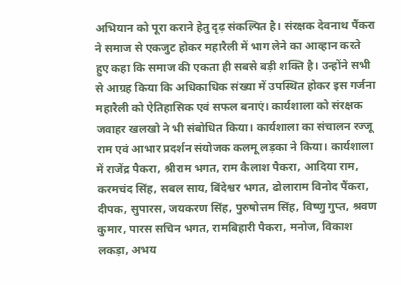अभियान को पूरा कराने हेतु दृढ़ संकल्पित है। संरक्षक देवनाथ पैंकरा ने समाज से एकजुट होकर महारैली में भाग लेने का आव्हान करते हुए कहा कि समाज की एकता ही सबसे बड़ी शक्ति है। उन्होंने सभी से आग्रह किया कि अधिकाधिक संख्या में उपस्थित होकर इस गर्जना महारैली को ऐतिहासिक एवं सफल बनाएं। कार्यशाला को संरक्षक जवाहर खलखो ने भी संबोधित किया। कार्यशाला का संचालन रज्जू राम एवं आभार प्रदर्शन संयोजक कलमू लड़का ने किया। कार्यशाला में राजेंद्र पैकरा, श्रीराम भगत, राम कैलाश पैकरा, आदिया राम, करमचंद सिंह, सबल साय, बिंदेश्वर भगत, ढोलाराम विनोद पैंकरा, दीपक, सुपारस, जयकरण सिंह, पुरुषोत्तम सिंह, विष्णु गुप्त, श्रवण कुमार, पारस सचिन भगत, रामबिहारी पैकरा, मनोज, विकाश लकड़ा, अभय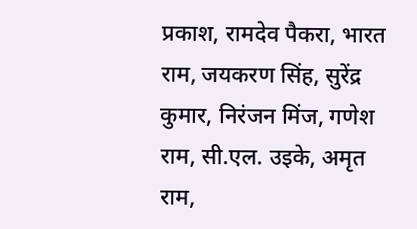प्रकाश, रामदेव पैकरा, भारत राम, जयकरण सिंह, सुरेंद्र कुमार, निरंजन मिंज, गणेश राम, सी.एल. उइके, अमृत राम,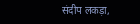संदीप लकड़ा,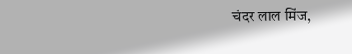चंदर लाल मिंज,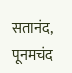सतानंद, पूनमचंद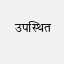उपस्थित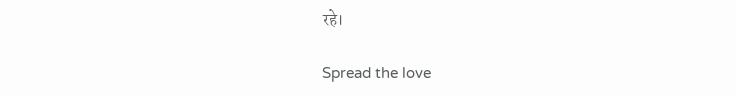रहे।

Spread the love